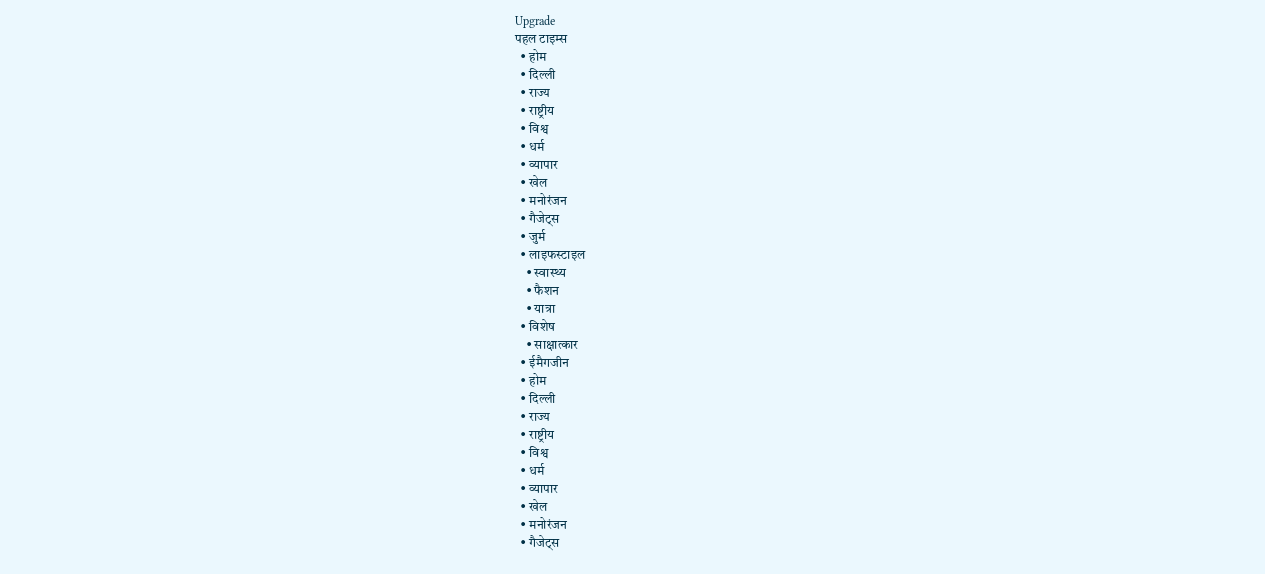Upgrade
पहल टाइम्स
  • होम
  • दिल्ली
  • राज्य
  • राष्ट्रीय
  • विश्व
  • धर्म
  • व्यापार
  • खेल
  • मनोरंजन
  • गैजेट्स
  • जुर्म
  • लाइफस्टाइल
    • स्वास्थ्य
    • फैशन
    • यात्रा
  • विशेष
    • साक्षात्कार
  • ईमैगजीन
  • होम
  • दिल्ली
  • राज्य
  • राष्ट्रीय
  • विश्व
  • धर्म
  • व्यापार
  • खेल
  • मनोरंजन
  • गैजेट्स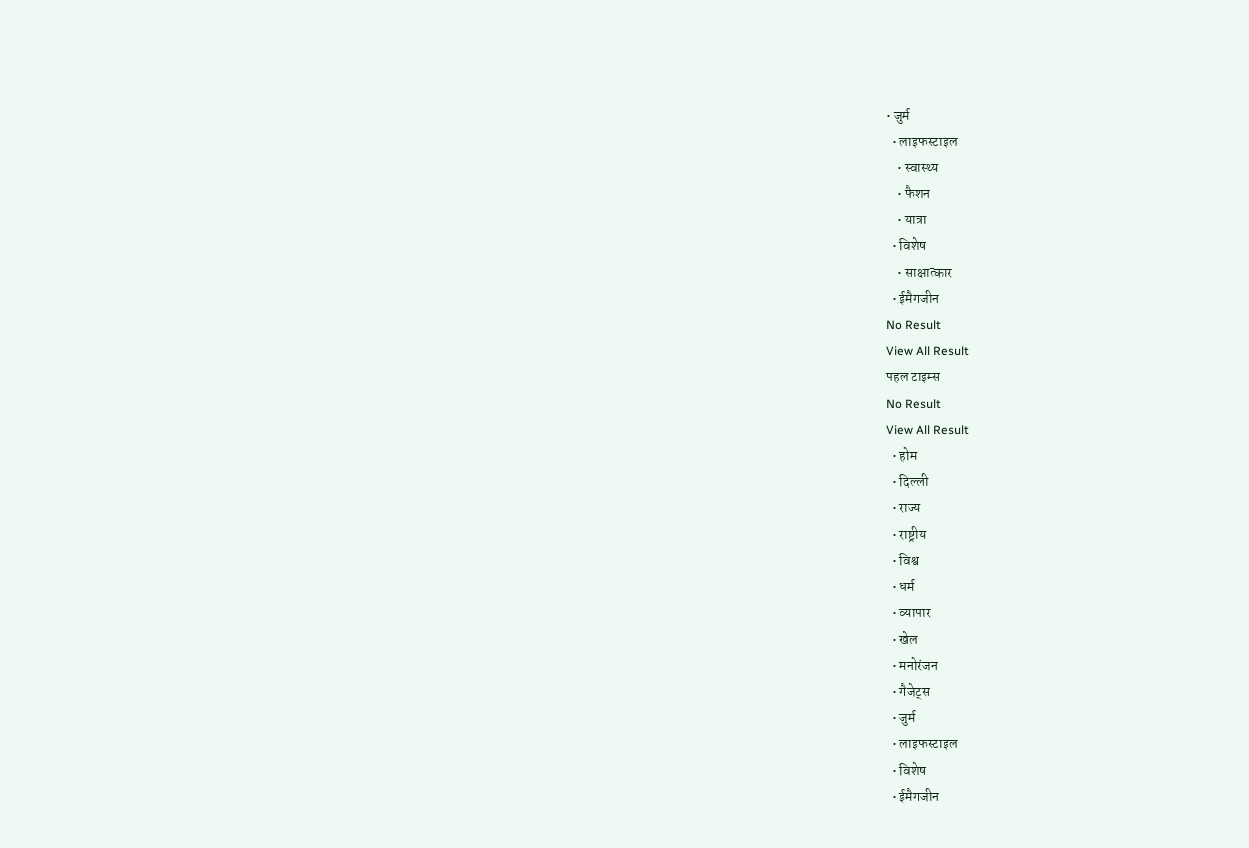• जुर्म
  • लाइफस्टाइल
    • स्वास्थ्य
    • फैशन
    • यात्रा
  • विशेष
    • साक्षात्कार
  • ईमैगजीन
No Result
View All Result
पहल टाइम्स
No Result
View All Result
  • होम
  • दिल्ली
  • राज्य
  • राष्ट्रीय
  • विश्व
  • धर्म
  • व्यापार
  • खेल
  • मनोरंजन
  • गैजेट्स
  • जुर्म
  • लाइफस्टाइल
  • विशेष
  • ईमैगजीन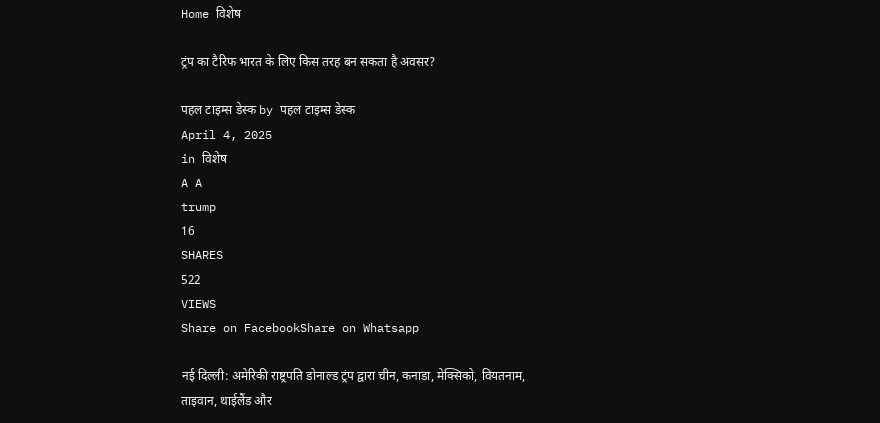Home विशेष

ट्रंप का टैरिफ भारत के लिए किस तरह बन सकता है अवसर?

पहल टाइम्स डेस्क by पहल टाइम्स डेस्क
April 4, 2025
in विशेष
A A
trump
16
SHARES
522
VIEWS
Share on FacebookShare on Whatsapp

नई दिल्ली: अमेरिकी राष्ट्रपति डोनाल्ड ट्रंप द्वारा चीन, कनाडा, मेक्सिको, वियतनाम, ताइवान, थाईलैंड और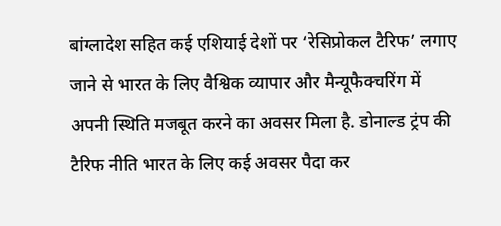बांग्लादेश सहित कई एशियाई देशों पर ‘रेसिप्रोकल टैरिफ’ लगाए जाने से भारत के लिए वैश्विक व्यापार और मैन्यूफैक्चरिंग में अपनी स्थिति मजबूत करने का अवसर मिला है. डोनाल्ड ट्रंप की टैरिफ नीति भारत के लिए कई अवसर पैदा कर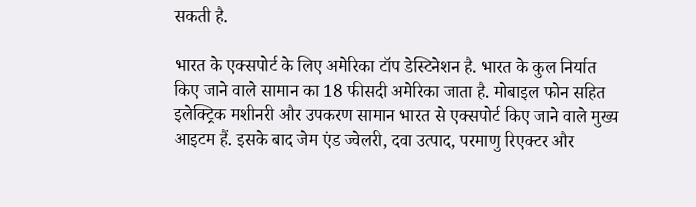सकती है.

भारत के एक्सपोर्ट के लिए अमेरिका टॉप डेस्टिनेशन है. भारत के कुल निर्यात किए जाने वाले सामान का 18 फीसदी अमेरिका जाता है. मोबाइल फोन सहित इलेक्ट्रिक मशीनरी और उपकरण सामान भारत से एक्सपोर्ट किए जाने वाले मुख्य आइटम हैं. इसके बाद जेम एंड ज्वेलरी, दवा उत्पाद, परमाणु रिएक्टर और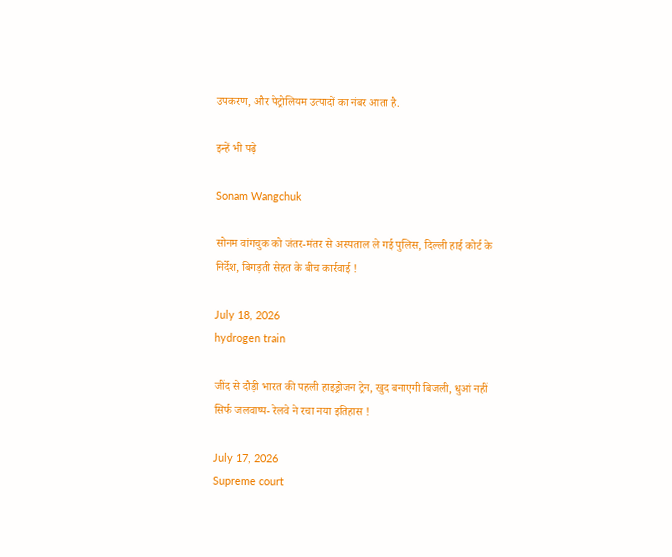उपकरण, और पेट्रोलियम उत्पादों का नंबर आता है.

इन्हें भी पढ़े

Sonam Wangchuk

सोनम वांगचुक को जंतर-मंतर से अस्पताल ले गई पुलिस, दिल्ली हाई कोर्ट के निर्देश, बिगड़ती सेहत के बीच कार्रवाई !

July 18, 2026
hydrogen train

जींद से दौड़ी भारत की पहली हाइड्रोजन ट्रेन, खुद बनाएगी बिजली, धुआं नहीं सिर्फ जलवाष्प- रेलवे ने रचा नया इतिहास !

July 17, 2026
Supreme court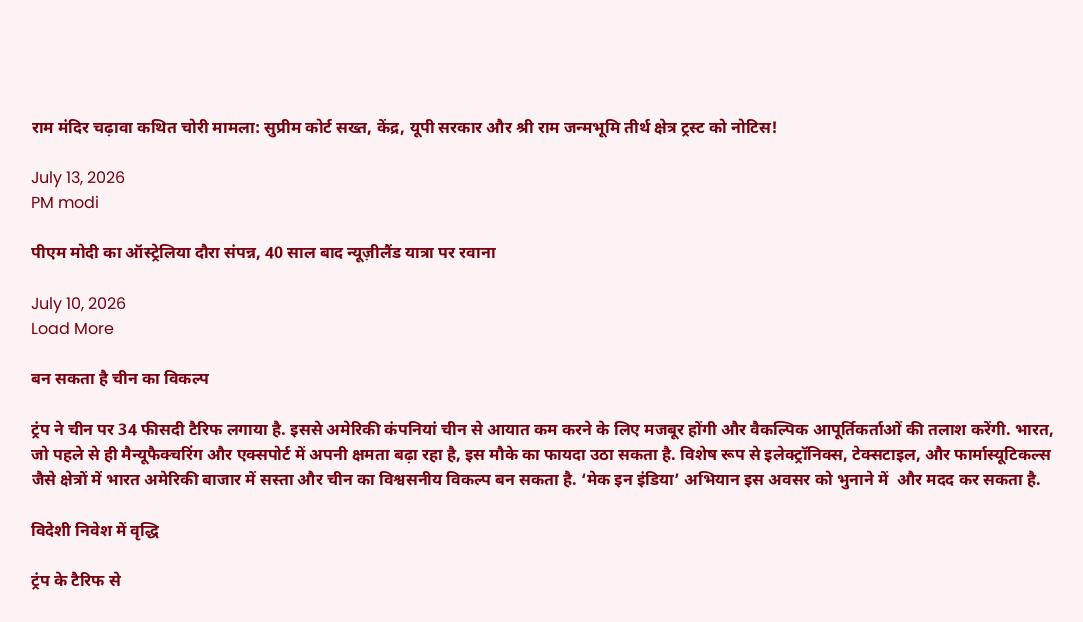राम मंदिर चढ़ावा कथित चोरी मामला: सुप्रीम कोर्ट सख्त, केंद्र, यूपी सरकार और श्री राम जन्मभूमि तीर्थ क्षेत्र ट्रस्ट को नोटिस!

July 13, 2026
PM modi

पीएम मोदी का ऑस्ट्रेलिया दौरा संपन्न, 40 साल बाद न्यूज़ीलैंड यात्रा पर रवाना

July 10, 2026
Load More

बन सकता है चीन का विकल्प

ट्रंप ने चीन पर 34 फीसदी टैरिफ लगाया है. इससे अमेरिकी कंपनियां चीन से आयात कम करने के लिए मजबूर होंगी और वैकल्पिक आपूर्तिकर्ताओं की तलाश करेंगी. भारत, जो पहले से ही मैन्यूफैक्चरिंग और एक्सपोर्ट में अपनी क्षमता बढ़ा रहा है, इस मौके का फायदा उठा सकता है. विशेष रूप से इलेक्ट्रॉनिक्स, टेक्सटाइल, और फार्मास्यूटिकल्स जैसे क्षेत्रों में भारत अमेरिकी बाजार में सस्ता और चीन का विश्वसनीय विकल्प बन सकता है. ‘मेक इन इंडिया’ अभियान इस अवसर को भुनाने में  और मदद कर सकता है.

विदेशी निवेश में वृद्धि

ट्रंप के टैरिफ से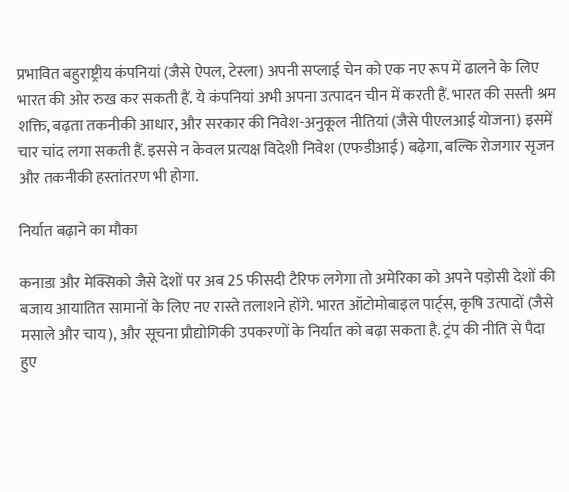प्रभावित बहुराष्ट्रीय कंपनियां (जैसे ऐपल, टेस्ला) अपनी सप्लाई चेन को एक नए रूप में ढालने के लिए भारत की ओर रुख कर सकती हैं. ये कंपनियां अभी अपना उत्पादन चीन में करती हैं. भारत की सस्ती श्रम शक्ति, बढ़ता तकनीकी आधार, और सरकार की निवेश-अनुकूल नीतियां (जैसे पीएलआई योजना) इसमें चार चांद लगा सकती हैं. इससे न केवल प्रत्यक्ष विदेशी निवेश (एफडीआई) बढ़ेगा, बल्कि रोजगार सृजन और तकनीकी हस्तांतरण भी होगा.

निर्यात बढ़ाने का मौका

कनाडा और मेक्सिको जैसे देशों पर अब 25 फीसदी टैरिफ लगेगा तो अमेरिका को अपने पड़ोसी देशों की बजाय आयातित सामानों के लिए नए रास्ते तलाशने होंगे. भारत ऑटोमोबाइल पार्ट्स, कृषि उत्पादों (जैसे मसाले और चाय), और सूचना प्रौद्योगिकी उपकरणों के निर्यात को बढ़ा सकता है. ट्रंप की नीति से पैदा हुए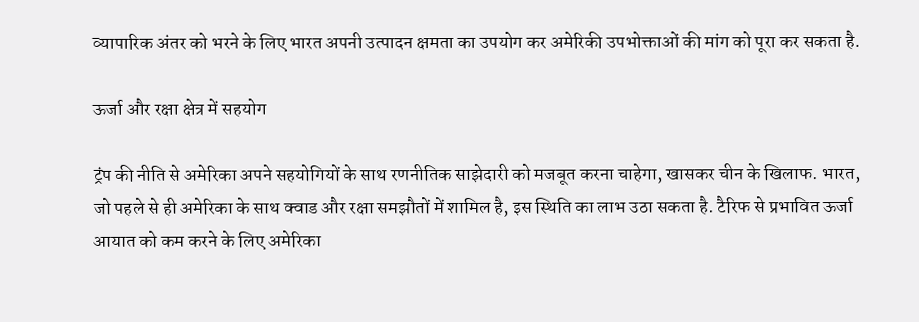व्यापारिक अंतर को भरने के लिए भारत अपनी उत्पादन क्षमता का उपयोग कर अमेरिकी उपभोक्ताओं की मांग को पूरा कर सकता है.

ऊर्जा और रक्षा क्षेत्र में सहयोग

ट्रंप की नीति से अमेरिका अपने सहयोगियों के साथ रणनीतिक साझेदारी को मजबूत करना चाहेगा, खासकर चीन के खिलाफ. भारत, जो पहले से ही अमेरिका के साथ क्वाड और रक्षा समझौतों में शामिल है, इस स्थिति का लाभ उठा सकता है. टैरिफ से प्रभावित ऊर्जा आयात को कम करने के लिए अमेरिका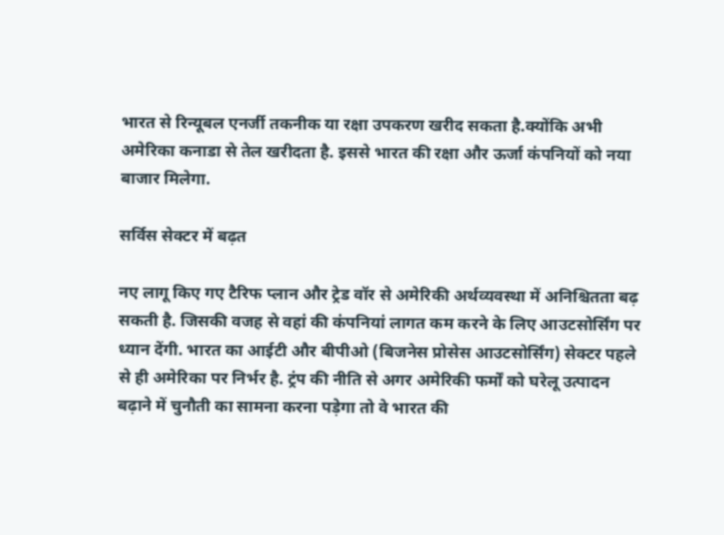भारत से रिन्यूबल एनर्जी तकनीक या रक्षा उपकरण खरीद सकता है.क्योंकि अभी अमेरिका कनाडा से तेल खरीदता है. इससे भारत की रक्षा और ऊर्जा कंपनियों को नया बाजार मिलेगा.

सर्विस सेक्टर में बढ़त

नए लागू किए गए टैरिफ प्लान और ट्रेड वॉर से अमेरिकी अर्थव्यवस्था में अनिश्चितता बढ़ सकती है. जिसकी वजह से वहां की कंपनियां लागत कम करने के लिए आउटसोर्सिंग पर ध्यान देंगी. भारत का आईटी और बीपीओ (बिजनेस प्रोसेस आउटसोर्सिंग) सेक्टर पहले से ही अमेरिका पर निर्भर है. ट्रंप की नीति से अगर अमेरिकी फर्मों को घरेलू उत्पादन बढ़ाने में चुनौती का सामना करना पड़ेगा तो वे भारत की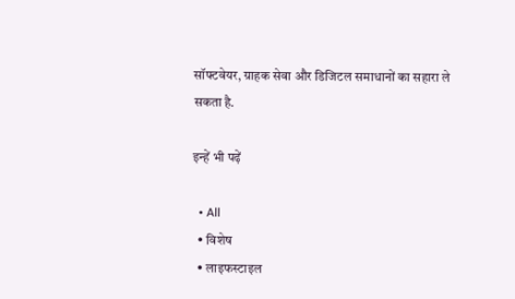सॉफ्टवेयर, ग्राहक सेवा और डिजिटल समाधानों का सहारा ले सकता है.

इन्हें भी पढ़ें

  • All
  • विशेष
  • लाइफस्टाइल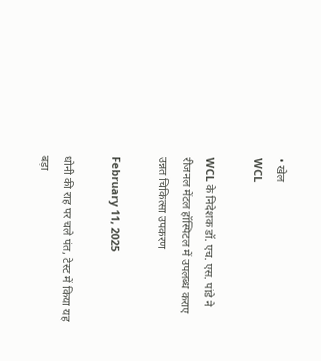• खेल
WCL

WCL के निदेशक डॉ. एच. एस. पांडे ने रीजनल मेंटल हॉस्पिटल में उपलब्ध कराए उन्नत चिकित्सा उपकरण

February 11, 2025

धोनी की राह पर चले पंत, टेस्ट में किया यह बड़ा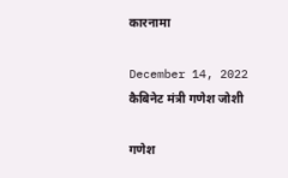कारनामा

December 14, 2022
कैबिनेट मंत्री गणेश जोशी

गणेश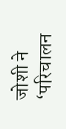जोशी ने ‘परिचालन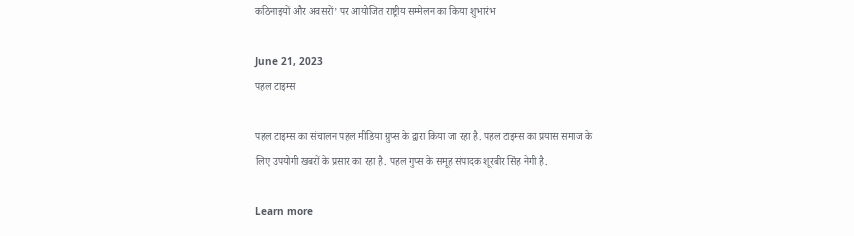कठिनाइयों और अवसरों’ पर आयोजित राष्ट्रीय सम्मेलन का किया शुभारंभ

June 21, 2023
पहल टाइम्स

पहल टाइम्स का संचालन पहल मीडिया ग्रुप्स के द्वारा किया जा रहा है. पहल टाइम्स का प्रयास समाज के लिए उपयोगी खबरों के प्रसार का रहा है. पहल गुप्स के समूह संपादक शूरबीर सिंह नेगी है.

Learn more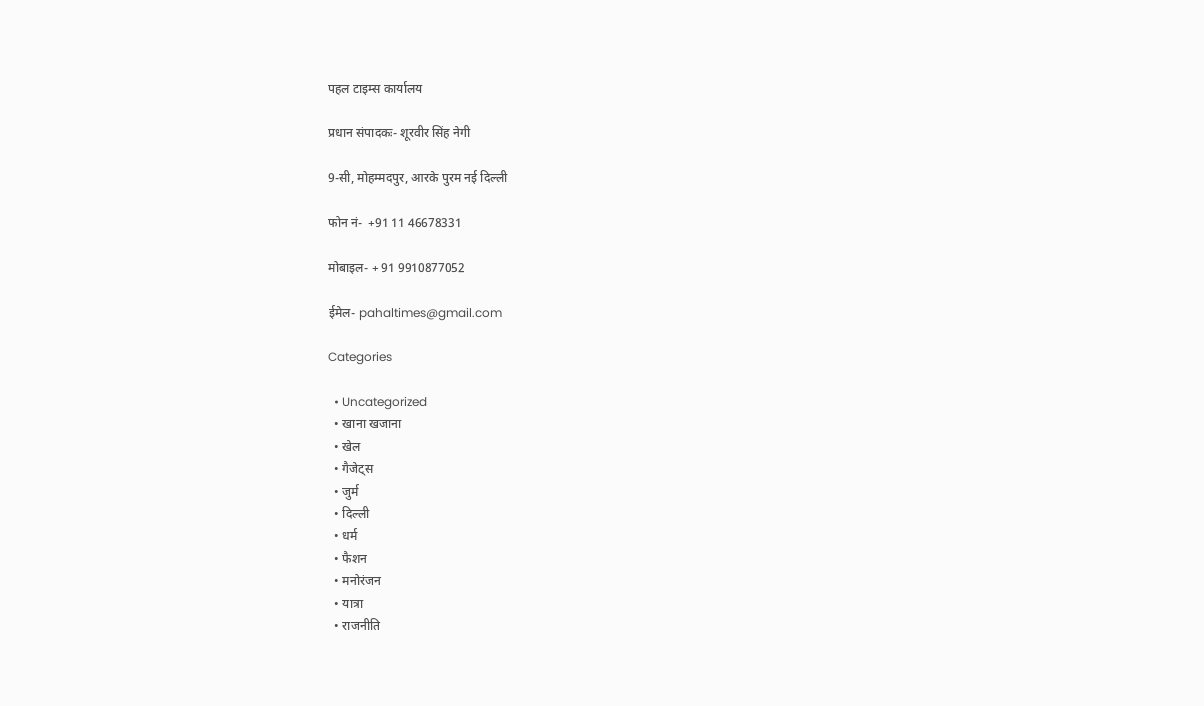पहल टाइम्स कार्यालय

प्रधान संपादकः- शूरवीर सिंह नेगी

9-सी, मोहम्मदपुर, आरके पुरम नई दिल्ली

फोन नं-  +91 11 46678331

मोबाइल- + 91 9910877052

ईमेल- pahaltimes@gmail.com

Categories

  • Uncategorized
  • खाना खजाना
  • खेल
  • गैजेट्स
  • जुर्म
  • दिल्ली
  • धर्म
  • फैशन
  • मनोरंजन
  • यात्रा
  • राजनीति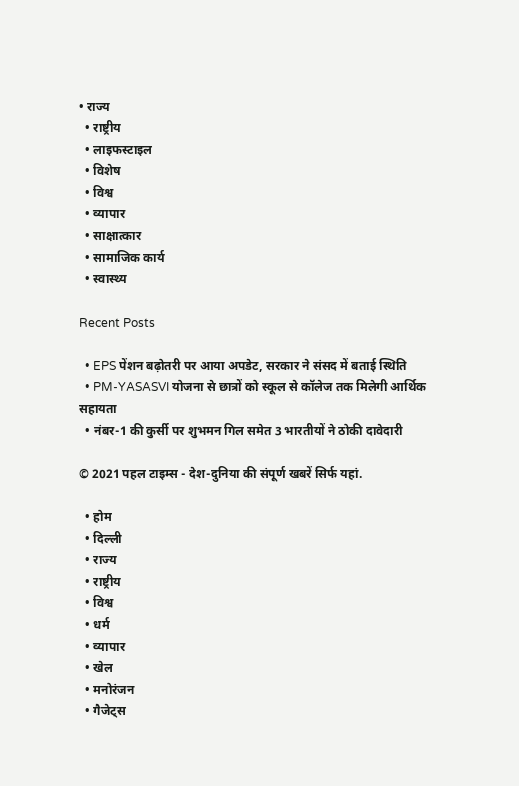• राज्य
  • राष्ट्रीय
  • लाइफस्टाइल
  • विशेष
  • विश्व
  • व्यापार
  • साक्षात्कार
  • सामाजिक कार्य
  • स्वास्थ्य

Recent Posts

  • EPS पेंशन बढ़ोतरी पर आया अपडेट, सरकार ने संसद में बताई स्थिति
  • PM-YASASVI योजना से छात्रों को स्कूल से कॉलेज तक मिलेगी आर्थिक सहायता
  • नंबर-1 की कुर्सी पर शुभमन गिल समेत 3 भारतीयों ने ठोकी दावेदारी

© 2021 पहल टाइम्स - देश-दुनिया की संपूर्ण खबरें सिर्फ यहां.

  • होम
  • दिल्ली
  • राज्य
  • राष्ट्रीय
  • विश्व
  • धर्म
  • व्यापार
  • खेल
  • मनोरंजन
  • गैजेट्स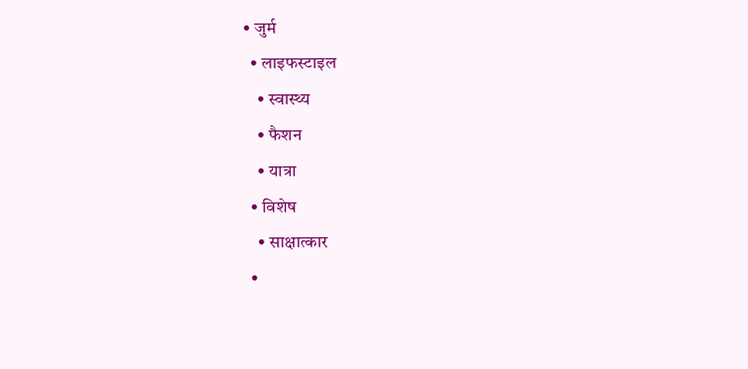• जुर्म
  • लाइफस्टाइल
    • स्वास्थ्य
    • फैशन
    • यात्रा
  • विशेष
    • साक्षात्कार
  •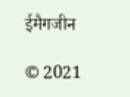ईमैगजीन

© 2021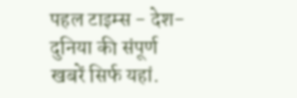पहल टाइम्स - देश-दुनिया की संपूर्ण खबरें सिर्फ यहां.